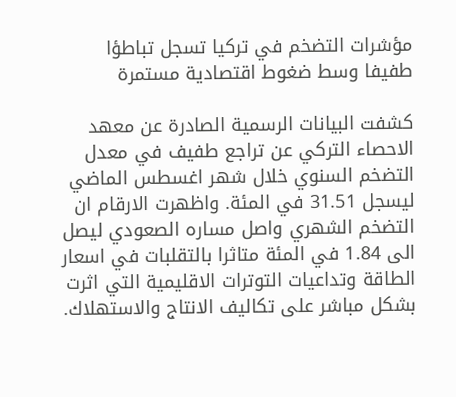مؤشرات التضخم في تركيا تسجل تباطؤا طفيفا وسط ضغوط اقتصادية مستمرة

كشفت البيانات الرسمية الصادرة عن معهد الاحصاء التركي عن تراجع طفيف في معدل التضخم السنوي خلال شهر اغسطس الماضي ليسجل 31.51 في المئة. واظهرت الارقام ان التضخم الشهري واصل مساره الصعودي ليصل الى 1.84 في المئة متاثرا بالتقلبات في اسعار الطاقة وتداعيات التوترات الاقليمية التي اثرت بشكل مباشر على تكاليف الانتاج والاستهلاك.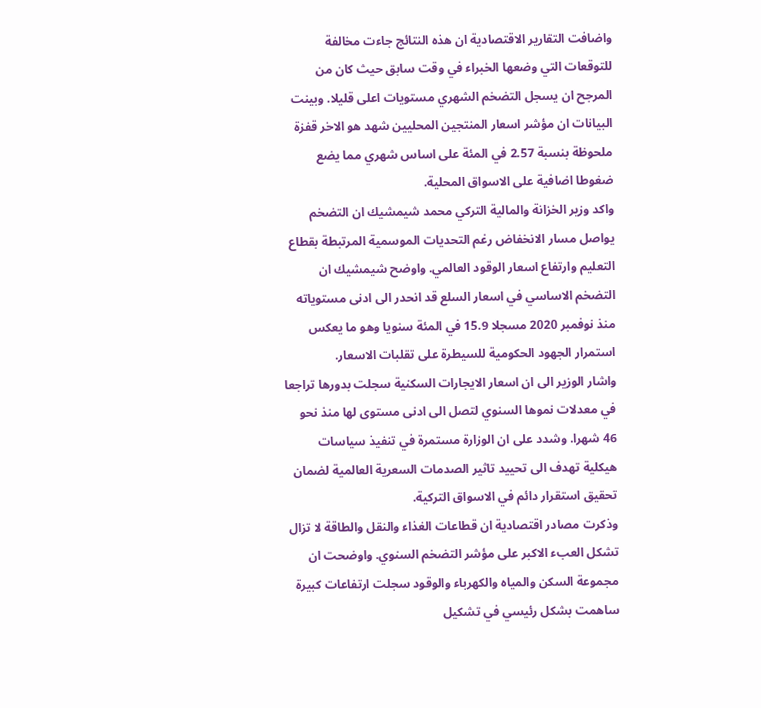واضافت التقارير الاقتصادية ان هذه النتائج جاءت مخالفة للتوقعات التي وضعها الخبراء في وقت سابق حيث كان من المرجح ان يسجل التضخم الشهري مستويات اعلى قليلا. وبينت البيانات ان مؤشر اسعار المنتجين المحليين شهد هو الاخر قفزة ملحوظة بنسبة 2.57 في المئة على اساس شهري مما يضع ضغوطا اضافية على الاسواق المحلية.
واكد وزير الخزانة والمالية التركي محمد شيمشيك ان التضخم يواصل مسار الانخفاض رغم التحديات الموسمية المرتبطة بقطاع التعليم وارتفاع اسعار الوقود العالمي. واوضح شيمشيك ان التضخم الاساسي في اسعار السلع قد انحدر الى ادنى مستوياته منذ نوفمبر 2020 مسجلا 15.9 في المئة سنويا وهو ما يعكس استمرار الجهود الحكومية للسيطرة على تقلبات الاسعار.
واشار الوزير الى ان اسعار الايجارات السكنية سجلت بدورها تراجعا في معدلات نموها السنوي لتصل الى ادنى مستوى لها منذ نحو 46 شهرا. وشدد على ان الوزارة مستمرة في تنفيذ سياسات هيكلية تهدف الى تحييد تاثير الصدمات السعرية العالمية لضمان تحقيق استقرار دائم في الاسواق التركية.
وذكرت مصادر اقتصادية ان قطاعات الغذاء والنقل والطاقة لا تزال تشكل العبء الاكبر على مؤشر التضخم السنوي. واوضحت ان مجموعة السكن والمياه والكهرباء والوقود سجلت ارتفاعات كبيرة ساهمت بشكل رئيسي في تشكيل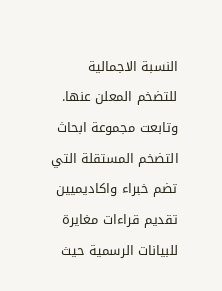النسبة الاجمالية للتضخم المعلن عنها.
وتابعت مجموعة ابحاث التضخم المستقلة التي تضم خبراء واكاديميين تقديم قراءات مغايرة للبيانات الرسمية حيث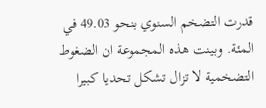قدرت التضخم السنوي بنحو 49.03 في المئة. وبينت هذه المجموعة ان الضغوط التضخمية لا تزال تشكل تحديا كبيرا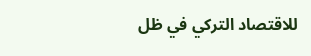للاقتصاد التركي في ظل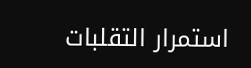استمرار التقلبات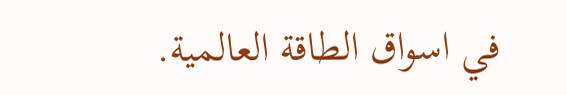في اسواق الطاقة العالمية.